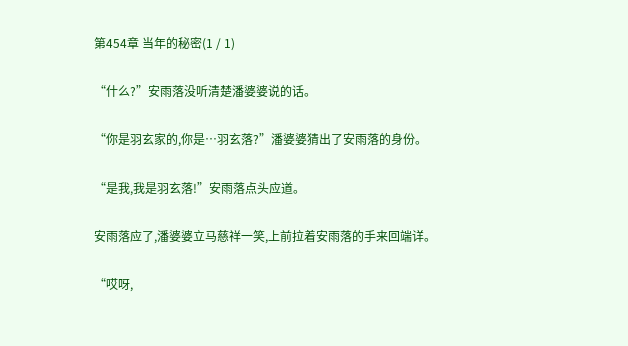第454章 当年的秘密(1 / 1)

“什么?”安雨落没听清楚潘婆婆说的话。

“你是羽玄家的,你是…羽玄落?”潘婆婆猜出了安雨落的身份。

“是我,我是羽玄落!”安雨落点头应道。

安雨落应了,潘婆婆立马慈祥一笑,上前拉着安雨落的手来回端详。

“哎呀,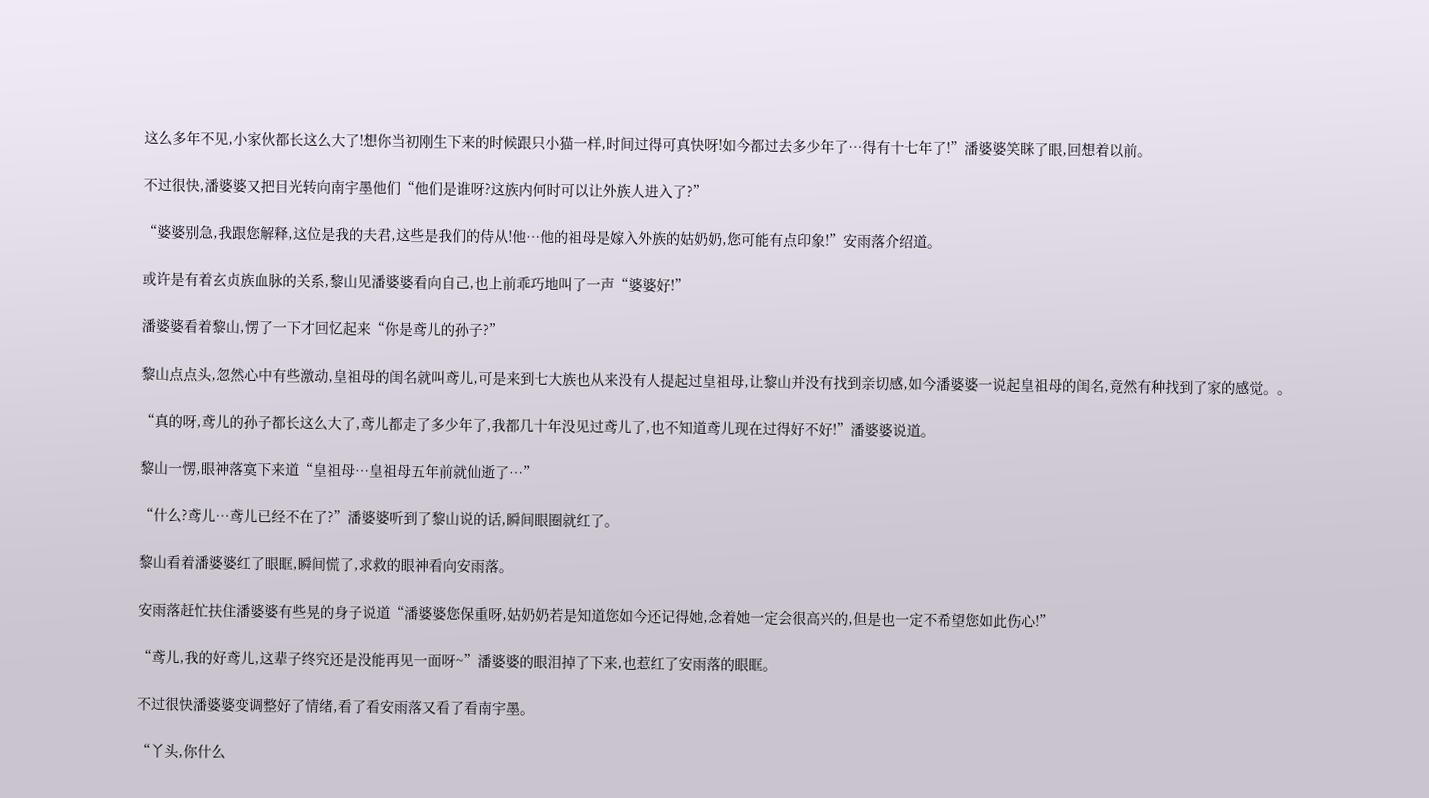这么多年不见,小家伙都长这么大了!想你当初刚生下来的时候跟只小猫一样,时间过得可真快呀!如今都过去多少年了…得有十七年了!”潘婆婆笑眯了眼,回想着以前。

不过很快,潘婆婆又把目光转向南宇墨他们“他们是谁呀?这族内何时可以让外族人进入了?”

“婆婆别急,我跟您解释,这位是我的夫君,这些是我们的侍从!他…他的祖母是嫁入外族的姑奶奶,您可能有点印象!”安雨落介绍道。

或许是有着玄贞族血脉的关系,黎山见潘婆婆看向自己,也上前乖巧地叫了一声“婆婆好!”

潘婆婆看着黎山,愣了一下才回忆起来“你是鸢儿的孙子?”

黎山点点头,忽然心中有些激动,皇祖母的闺名就叫鸢儿,可是来到七大族也从来没有人提起过皇祖母,让黎山并没有找到亲切感,如今潘婆婆一说起皇祖母的闺名,竟然有种找到了家的感觉。。

“真的呀,鸢儿的孙子都长这么大了,鸢儿都走了多少年了,我都几十年没见过鸢儿了,也不知道鸢儿现在过得好不好!”潘婆婆说道。

黎山一愣,眼神落寞下来道“皇祖母…皇祖母五年前就仙逝了…”

“什么?鸢儿…鸢儿已经不在了?”潘婆婆听到了黎山说的话,瞬间眼圈就红了。

黎山看着潘婆婆红了眼眶,瞬间慌了,求救的眼神看向安雨落。

安雨落赶忙扶住潘婆婆有些晃的身子说道“潘婆婆您保重呀,姑奶奶若是知道您如今还记得她,念着她一定会很高兴的,但是也一定不希望您如此伤心!”

“鸢儿,我的好鸢儿,这辈子终究还是没能再见一面呀~”潘婆婆的眼泪掉了下来,也惹红了安雨落的眼眶。

不过很快潘婆婆变调整好了情绪,看了看安雨落又看了看南宇墨。

“丫头,你什么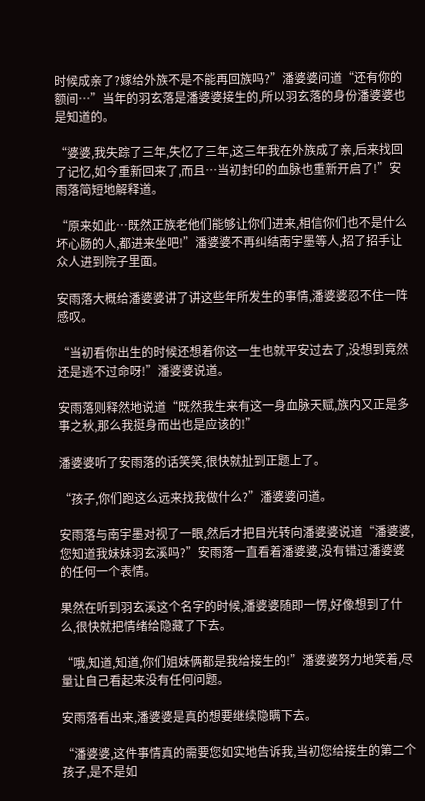时候成亲了?嫁给外族不是不能再回族吗?”潘婆婆问道“还有你的额间…”当年的羽玄落是潘婆婆接生的,所以羽玄落的身份潘婆婆也是知道的。

“婆婆,我失踪了三年,失忆了三年,这三年我在外族成了亲,后来找回了记忆,如今重新回来了,而且…当初封印的血脉也重新开启了!”安雨落简短地解释道。

“原来如此…既然正族老他们能够让你们进来,相信你们也不是什么坏心肠的人,都进来坐吧!”潘婆婆不再纠结南宇墨等人,招了招手让众人进到院子里面。

安雨落大概给潘婆婆讲了讲这些年所发生的事情,潘婆婆忍不住一阵感叹。

“当初看你出生的时候还想着你这一生也就平安过去了,没想到竟然还是逃不过命呀!”潘婆婆说道。

安雨落则释然地说道“既然我生来有这一身血脉天赋,族内又正是多事之秋,那么我挺身而出也是应该的!”

潘婆婆听了安雨落的话笑笑,很快就扯到正题上了。

“孩子,你们跑这么远来找我做什么?”潘婆婆问道。

安雨落与南宇墨对视了一眼,然后才把目光转向潘婆婆说道“潘婆婆,您知道我妹妹羽玄溪吗?”安雨落一直看着潘婆婆,没有错过潘婆婆的任何一个表情。

果然在听到羽玄溪这个名字的时候,潘婆婆随即一愣,好像想到了什么,很快就把情绪给隐藏了下去。

“哦,知道,知道,你们姐妹俩都是我给接生的!”潘婆婆努力地笑着,尽量让自己看起来没有任何问题。

安雨落看出来,潘婆婆是真的想要继续隐瞒下去。

“潘婆婆,这件事情真的需要您如实地告诉我,当初您给接生的第二个孩子,是不是如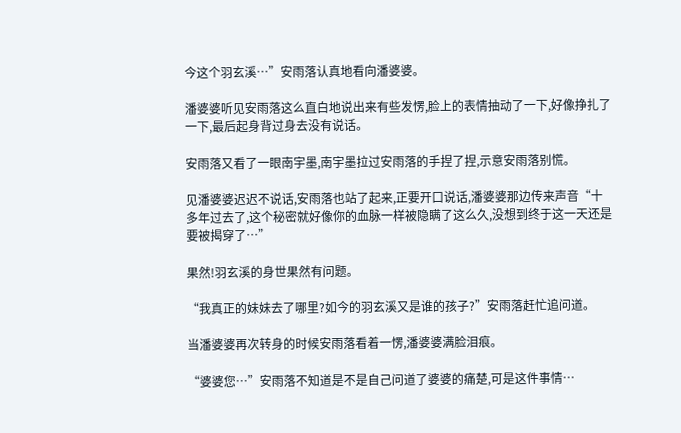今这个羽玄溪…”安雨落认真地看向潘婆婆。

潘婆婆听见安雨落这么直白地说出来有些发愣,脸上的表情抽动了一下,好像挣扎了一下,最后起身背过身去没有说话。

安雨落又看了一眼南宇墨,南宇墨拉过安雨落的手捏了捏,示意安雨落别慌。

见潘婆婆迟迟不说话,安雨落也站了起来,正要开口说话,潘婆婆那边传来声音“十多年过去了,这个秘密就好像你的血脉一样被隐瞒了这么久,没想到终于这一天还是要被揭穿了…”

果然!羽玄溪的身世果然有问题。

“我真正的妹妹去了哪里?如今的羽玄溪又是谁的孩子?”安雨落赶忙追问道。

当潘婆婆再次转身的时候安雨落看着一愣,潘婆婆满脸泪痕。

“婆婆您…”安雨落不知道是不是自己问道了婆婆的痛楚,可是这件事情…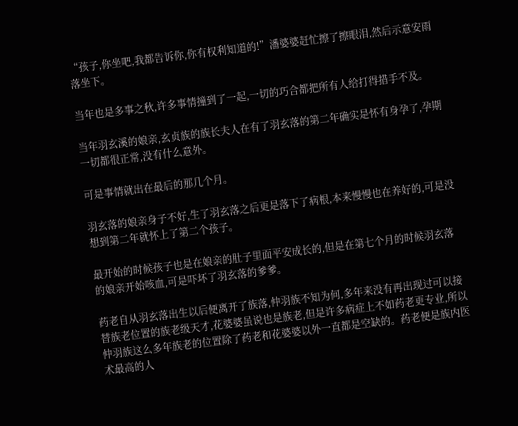“孩子,你坐吧,我都告诉你,你有权利知道的!”潘婆婆赶忙擦了擦眼泪,然后示意安雨落坐下。

当年也是多事之秋,许多事情撞到了一起,一切的巧合都把所有人给打得措手不及。

当年羽玄溪的娘亲,玄贞族的族长夫人在有了羽玄落的第二年确实是怀有身孕了,孕期一切都很正常,没有什么意外。

可是事情就出在最后的那几个月。

羽玄落的娘亲身子不好,生了羽玄落之后更是落下了病根,本来慢慢也在养好的,可是没想到第二年就怀上了第二个孩子。

最开始的时候孩子也是在娘亲的肚子里面平安成长的,但是在第七个月的时候羽玄落的娘亲开始咳血,可是吓坏了羽玄落的爹爹。

药老自从羽玄落出生以后便离开了族落,仲羽族不知为何,多年来没有再出现过可以接替族老位置的族老级天才,花婆婆虽说也是族老,但是许多病症上不如药老更专业,所以仲羽族这么多年族老的位置除了药老和花婆婆以外一直都是空缺的。药老便是族内医术最高的人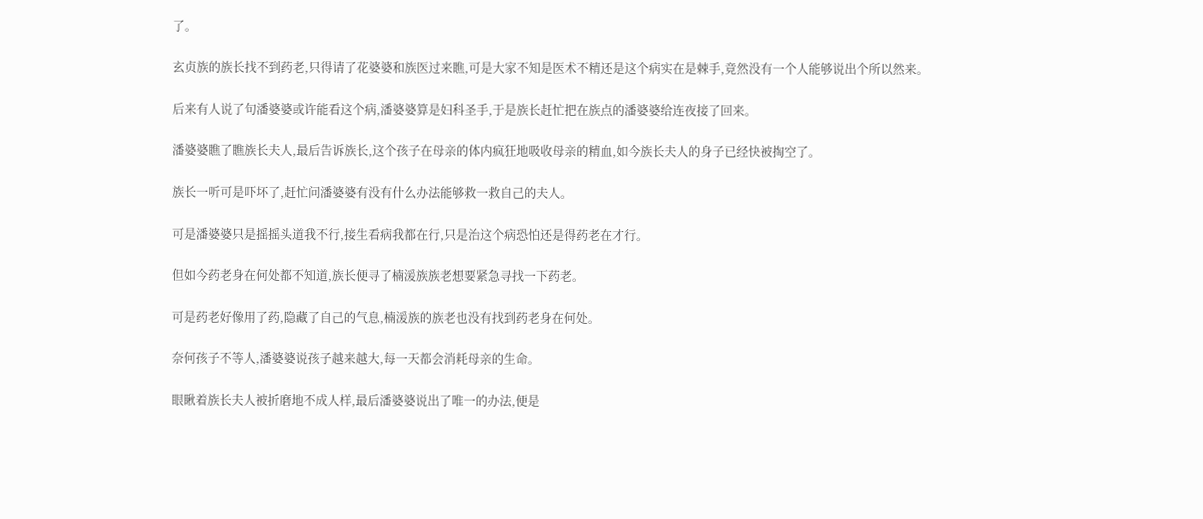了。

玄贞族的族长找不到药老,只得请了花婆婆和族医过来瞧,可是大家不知是医术不精还是这个病实在是棘手,竟然没有一个人能够说出个所以然来。

后来有人说了句潘婆婆或许能看这个病,潘婆婆算是妇科圣手,于是族长赶忙把在族点的潘婆婆给连夜接了回来。

潘婆婆瞧了瞧族长夫人,最后告诉族长,这个孩子在母亲的体内疯狂地吸收母亲的精血,如今族长夫人的身子已经快被掏空了。

族长一听可是吓坏了,赶忙问潘婆婆有没有什么办法能够救一救自己的夫人。

可是潘婆婆只是摇摇头道我不行,接生看病我都在行,只是治这个病恐怕还是得药老在才行。

但如今药老身在何处都不知道,族长便寻了楠湲族族老想要紧急寻找一下药老。

可是药老好像用了药,隐藏了自己的气息,楠湲族的族老也没有找到药老身在何处。

奈何孩子不等人,潘婆婆说孩子越来越大,每一天都会消耗母亲的生命。

眼瞅着族长夫人被折磨地不成人样,最后潘婆婆说出了唯一的办法,便是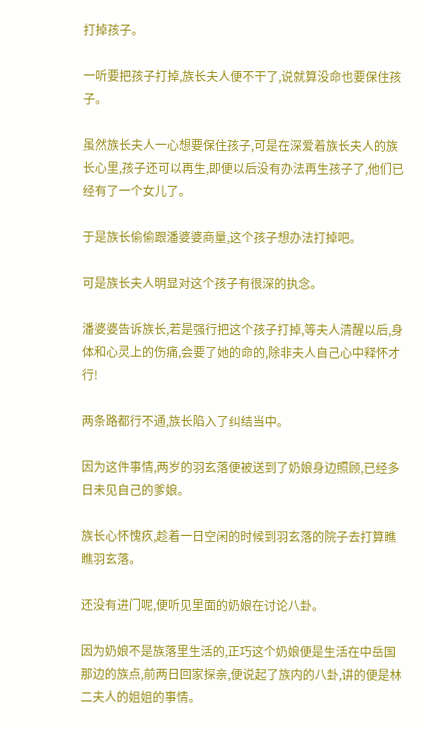打掉孩子。

一听要把孩子打掉,族长夫人便不干了,说就算没命也要保住孩子。

虽然族长夫人一心想要保住孩子,可是在深爱着族长夫人的族长心里,孩子还可以再生,即便以后没有办法再生孩子了,他们已经有了一个女儿了。

于是族长偷偷跟潘婆婆商量,这个孩子想办法打掉吧。

可是族长夫人明显对这个孩子有很深的执念。

潘婆婆告诉族长,若是强行把这个孩子打掉,等夫人清醒以后,身体和心灵上的伤痛,会要了她的命的,除非夫人自己心中释怀才行!

两条路都行不通,族长陷入了纠结当中。

因为这件事情,两岁的羽玄落便被送到了奶娘身边照顾,已经多日未见自己的爹娘。

族长心怀愧疚,趁着一日空闲的时候到羽玄落的院子去打算瞧瞧羽玄落。

还没有进门呢,便听见里面的奶娘在讨论八卦。

因为奶娘不是族落里生活的,正巧这个奶娘便是生活在中岳国那边的族点,前两日回家探亲,便说起了族内的八卦,讲的便是林二夫人的姐姐的事情。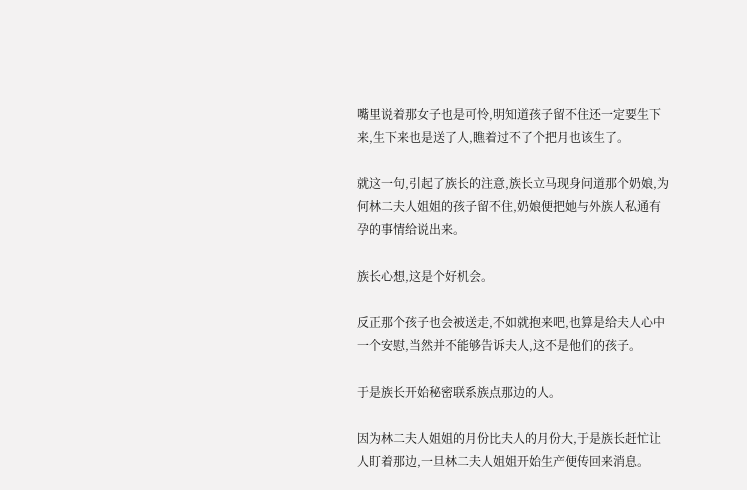嘴里说着那女子也是可怜,明知道孩子留不住还一定要生下来,生下来也是送了人,瞧着过不了个把月也该生了。

就这一句,引起了族长的注意,族长立马现身问道那个奶娘,为何林二夫人姐姐的孩子留不住,奶娘便把她与外族人私通有孕的事情给说出来。

族长心想,这是个好机会。

反正那个孩子也会被送走,不如就抱来吧,也算是给夫人心中一个安慰,当然并不能够告诉夫人,这不是他们的孩子。

于是族长开始秘密联系族点那边的人。

因为林二夫人姐姐的月份比夫人的月份大,于是族长赶忙让人盯着那边,一旦林二夫人姐姐开始生产便传回来消息。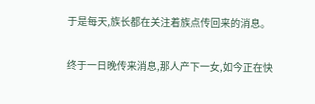于是每天,族长都在关注着族点传回来的消息。

终于一日晚传来消息,那人产下一女,如今正在快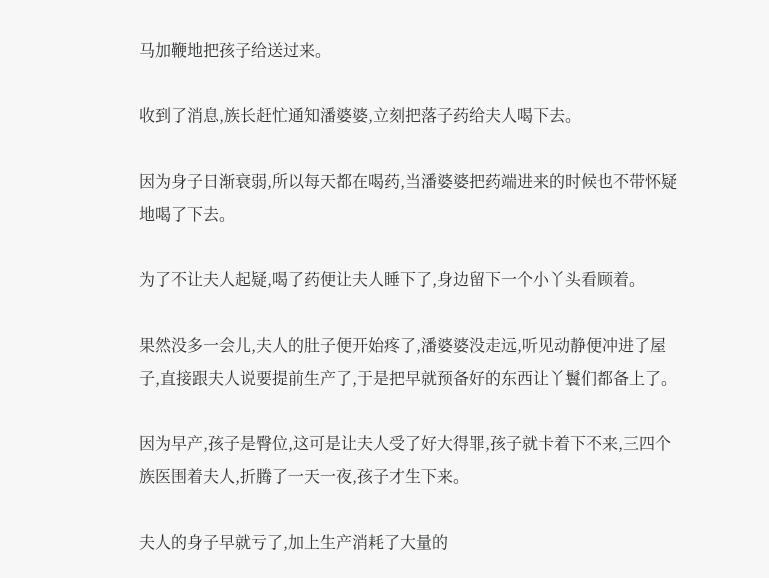马加鞭地把孩子给送过来。

收到了消息,族长赶忙通知潘婆婆,立刻把落子药给夫人喝下去。

因为身子日渐衰弱,所以每天都在喝药,当潘婆婆把药端进来的时候也不带怀疑地喝了下去。

为了不让夫人起疑,喝了药便让夫人睡下了,身边留下一个小丫头看顾着。

果然没多一会儿,夫人的肚子便开始疼了,潘婆婆没走远,听见动静便冲进了屋子,直接跟夫人说要提前生产了,于是把早就预备好的东西让丫鬟们都备上了。

因为早产,孩子是臀位,这可是让夫人受了好大得罪,孩子就卡着下不来,三四个族医围着夫人,折腾了一天一夜,孩子才生下来。

夫人的身子早就亏了,加上生产消耗了大量的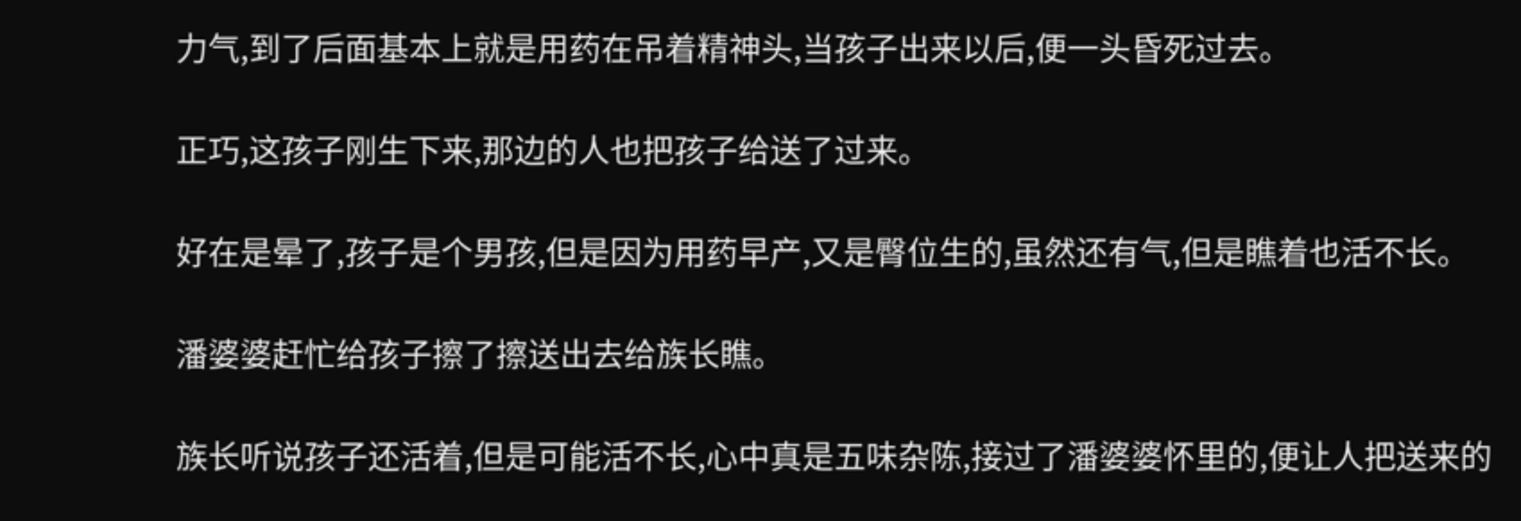力气,到了后面基本上就是用药在吊着精神头,当孩子出来以后,便一头昏死过去。

正巧,这孩子刚生下来,那边的人也把孩子给送了过来。

好在是晕了,孩子是个男孩,但是因为用药早产,又是臀位生的,虽然还有气,但是瞧着也活不长。

潘婆婆赶忙给孩子擦了擦送出去给族长瞧。

族长听说孩子还活着,但是可能活不长,心中真是五味杂陈,接过了潘婆婆怀里的,便让人把送来的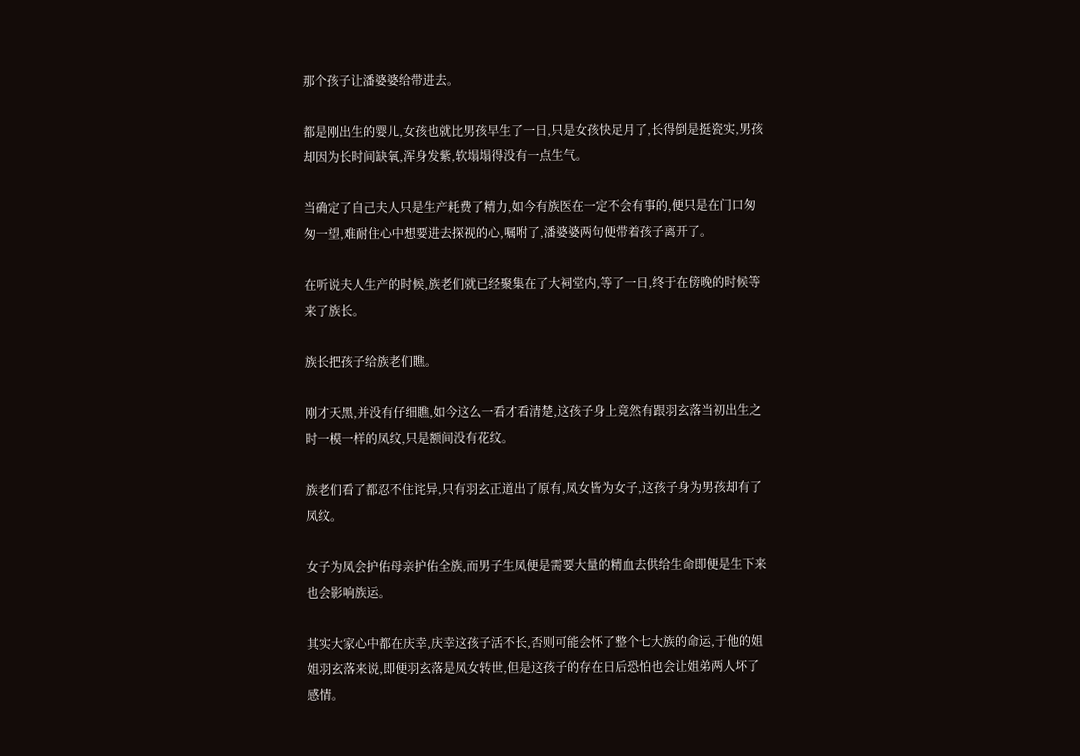那个孩子让潘婆婆给带进去。

都是刚出生的婴儿,女孩也就比男孩早生了一日,只是女孩快足月了,长得倒是挺瓷实,男孩却因为长时间缺氧,浑身发紫,软塌塌得没有一点生气。

当确定了自己夫人只是生产耗费了精力,如今有族医在一定不会有事的,便只是在门口匆匆一望,难耐住心中想要进去探视的心,嘱咐了,潘婆婆两句便带着孩子离开了。

在听说夫人生产的时候,族老们就已经聚集在了大祠堂内,等了一日,终于在傍晚的时候等来了族长。

族长把孩子给族老们瞧。

刚才天黑,并没有仔细瞧,如今这么一看才看清楚,这孩子身上竟然有跟羽玄落当初出生之时一模一样的凤纹,只是额间没有花纹。

族老们看了都忍不住诧异,只有羽玄正道出了原有,凤女皆为女子,这孩子身为男孩却有了凤纹。

女子为凤会护佑母亲护佑全族,而男子生凤便是需要大量的精血去供给生命即便是生下来也会影响族运。

其实大家心中都在庆幸,庆幸这孩子活不长,否则可能会怀了整个七大族的命运,于他的姐姐羽玄落来说,即便羽玄落是凤女转世,但是这孩子的存在日后恐怕也会让姐弟两人坏了感情。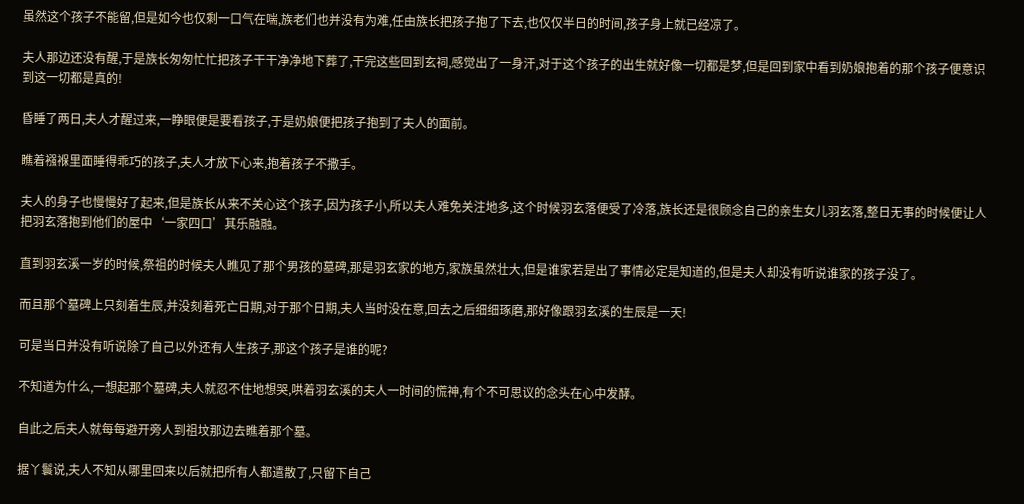虽然这个孩子不能留,但是如今也仅剩一口气在喘,族老们也并没有为难,任由族长把孩子抱了下去,也仅仅半日的时间,孩子身上就已经凉了。

夫人那边还没有醒,于是族长匆匆忙忙把孩子干干净净地下葬了,干完这些回到玄祠,感觉出了一身汗,对于这个孩子的出生就好像一切都是梦,但是回到家中看到奶娘抱着的那个孩子便意识到这一切都是真的!

昏睡了两日,夫人才醒过来,一睁眼便是要看孩子,于是奶娘便把孩子抱到了夫人的面前。

瞧着襁褓里面睡得乖巧的孩子,夫人才放下心来,抱着孩子不撒手。

夫人的身子也慢慢好了起来,但是族长从来不关心这个孩子,因为孩子小,所以夫人难免关注地多,这个时候羽玄落便受了冷落,族长还是很顾念自己的亲生女儿羽玄落,整日无事的时候便让人把羽玄落抱到他们的屋中‘一家四口’其乐融融。

直到羽玄溪一岁的时候,祭祖的时候夫人瞧见了那个男孩的墓碑,那是羽玄家的地方,家族虽然壮大,但是谁家若是出了事情必定是知道的,但是夫人却没有听说谁家的孩子没了。

而且那个墓碑上只刻着生辰,并没刻着死亡日期,对于那个日期,夫人当时没在意,回去之后细细琢磨,那好像跟羽玄溪的生辰是一天!

可是当日并没有听说除了自己以外还有人生孩子,那这个孩子是谁的呢?

不知道为什么,一想起那个墓碑,夫人就忍不住地想哭,哄着羽玄溪的夫人一时间的慌神,有个不可思议的念头在心中发酵。

自此之后夫人就每每避开旁人到祖坟那边去瞧着那个墓。

据丫鬟说,夫人不知从哪里回来以后就把所有人都遣散了,只留下自己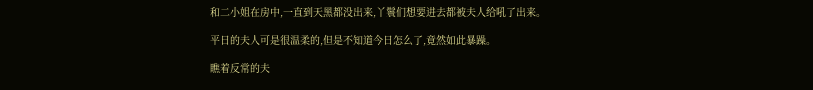和二小姐在房中,一直到天黑都没出来,丫鬟们想要进去都被夫人给吼了出来。

平日的夫人可是很温柔的,但是不知道今日怎么了,竟然如此暴躁。

瞧着反常的夫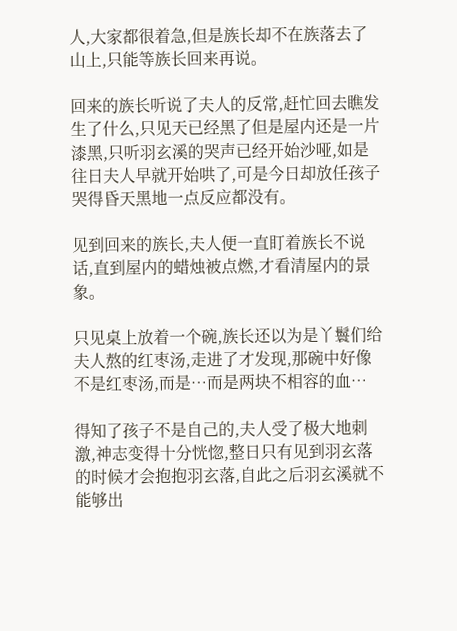人,大家都很着急,但是族长却不在族落去了山上,只能等族长回来再说。

回来的族长听说了夫人的反常,赶忙回去瞧发生了什么,只见天已经黑了但是屋内还是一片漆黑,只听羽玄溪的哭声已经开始沙哑,如是往日夫人早就开始哄了,可是今日却放任孩子哭得昏天黑地一点反应都没有。

见到回来的族长,夫人便一直盯着族长不说话,直到屋内的蜡烛被点燃,才看清屋内的景象。

只见桌上放着一个碗,族长还以为是丫鬟们给夫人熬的红枣汤,走进了才发现,那碗中好像不是红枣汤,而是…而是两块不相容的血…

得知了孩子不是自己的,夫人受了极大地刺激,神志变得十分恍惚,整日只有见到羽玄落的时候才会抱抱羽玄落,自此之后羽玄溪就不能够出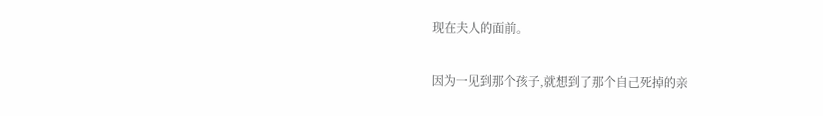现在夫人的面前。

因为一见到那个孩子,就想到了那个自己死掉的亲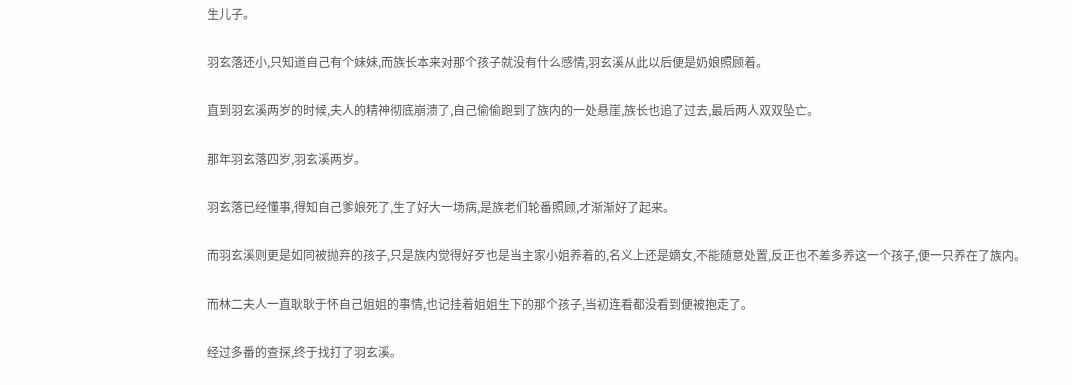生儿子。

羽玄落还小,只知道自己有个妹妹,而族长本来对那个孩子就没有什么感情,羽玄溪从此以后便是奶娘照顾着。

直到羽玄溪两岁的时候,夫人的精神彻底崩溃了,自己偷偷跑到了族内的一处悬崖,族长也追了过去,最后两人双双坠亡。

那年羽玄落四岁,羽玄溪两岁。

羽玄落已经懂事,得知自己爹娘死了,生了好大一场病,是族老们轮番照顾,才渐渐好了起来。

而羽玄溪则更是如同被抛弃的孩子,只是族内觉得好歹也是当主家小姐养着的,名义上还是嫡女,不能随意处置,反正也不差多养这一个孩子,便一只养在了族内。

而林二夫人一直耿耿于怀自己姐姐的事情,也记挂着姐姐生下的那个孩子,当初连看都没看到便被抱走了。

经过多番的查探,终于找打了羽玄溪。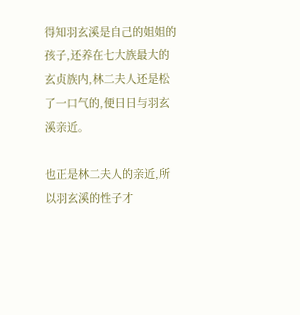得知羽玄溪是自己的姐姐的孩子,还养在七大族最大的玄贞族内,林二夫人还是松了一口气的,便日日与羽玄溪亲近。

也正是林二夫人的亲近,所以羽玄溪的性子才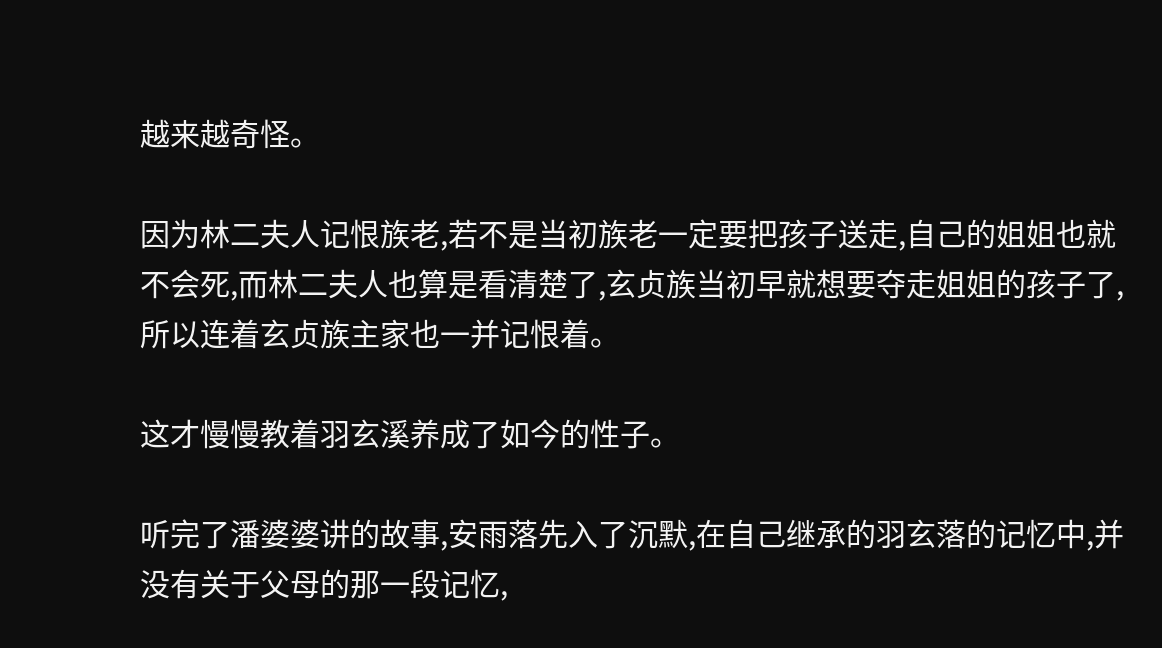越来越奇怪。

因为林二夫人记恨族老,若不是当初族老一定要把孩子送走,自己的姐姐也就不会死,而林二夫人也算是看清楚了,玄贞族当初早就想要夺走姐姐的孩子了,所以连着玄贞族主家也一并记恨着。

这才慢慢教着羽玄溪养成了如今的性子。

听完了潘婆婆讲的故事,安雨落先入了沉默,在自己继承的羽玄落的记忆中,并没有关于父母的那一段记忆,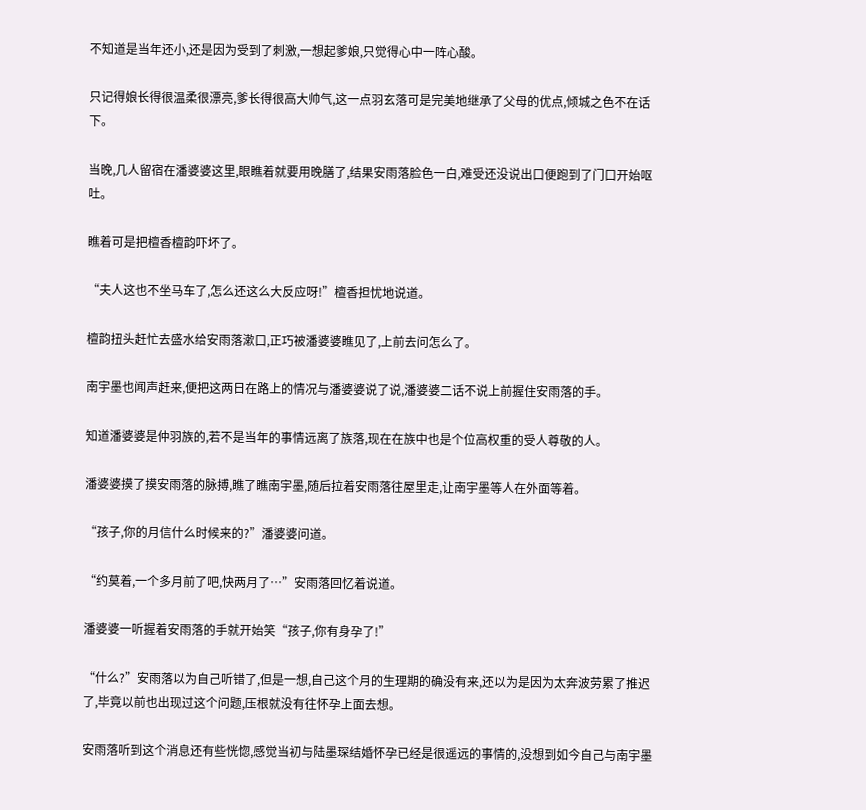不知道是当年还小,还是因为受到了刺激,一想起爹娘,只觉得心中一阵心酸。

只记得娘长得很温柔很漂亮,爹长得很高大帅气,这一点羽玄落可是完美地继承了父母的优点,倾城之色不在话下。

当晚,几人留宿在潘婆婆这里,眼瞧着就要用晚膳了,结果安雨落脸色一白,难受还没说出口便跑到了门口开始呕吐。

瞧着可是把檀香檀韵吓坏了。

“夫人这也不坐马车了,怎么还这么大反应呀!”檀香担忧地说道。

檀韵扭头赶忙去盛水给安雨落漱口,正巧被潘婆婆瞧见了,上前去问怎么了。

南宇墨也闻声赶来,便把这两日在路上的情况与潘婆婆说了说,潘婆婆二话不说上前握住安雨落的手。

知道潘婆婆是仲羽族的,若不是当年的事情远离了族落,现在在族中也是个位高权重的受人尊敬的人。

潘婆婆摸了摸安雨落的脉搏,瞧了瞧南宇墨,随后拉着安雨落往屋里走,让南宇墨等人在外面等着。

“孩子,你的月信什么时候来的?”潘婆婆问道。

“约莫着,一个多月前了吧,快两月了…”安雨落回忆着说道。

潘婆婆一听握着安雨落的手就开始笑“孩子,你有身孕了!”

“什么?”安雨落以为自己听错了,但是一想,自己这个月的生理期的确没有来,还以为是因为太奔波劳累了推迟了,毕竟以前也出现过这个问题,压根就没有往怀孕上面去想。

安雨落听到这个消息还有些恍惚,感觉当初与陆墨琛结婚怀孕已经是很遥远的事情的,没想到如今自己与南宇墨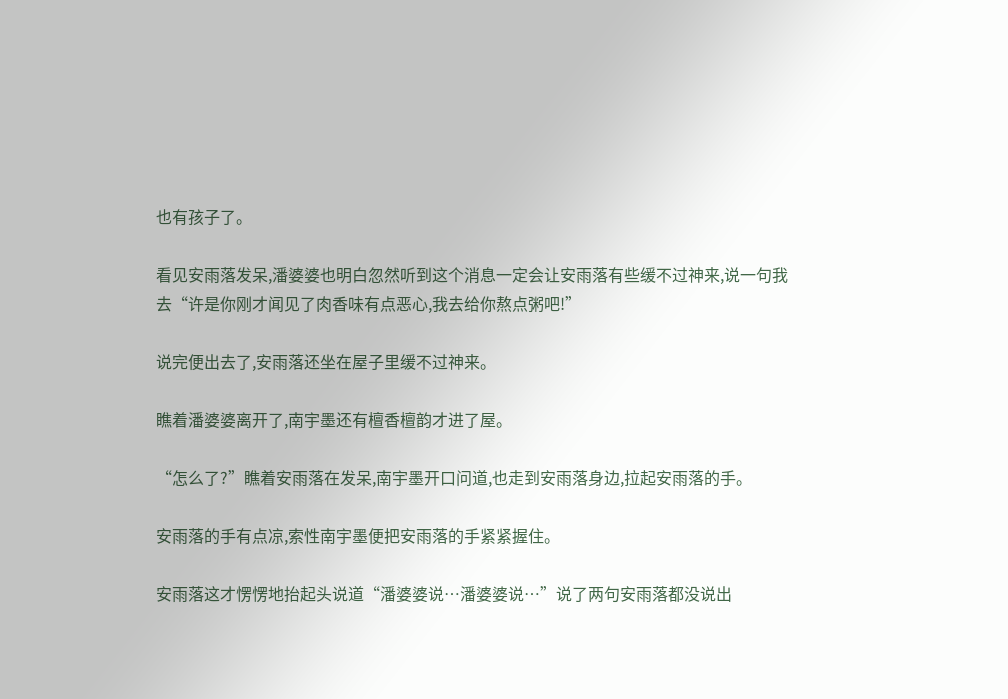也有孩子了。

看见安雨落发呆,潘婆婆也明白忽然听到这个消息一定会让安雨落有些缓不过神来,说一句我去“许是你刚才闻见了肉香味有点恶心,我去给你熬点粥吧!”

说完便出去了,安雨落还坐在屋子里缓不过神来。

瞧着潘婆婆离开了,南宇墨还有檀香檀韵才进了屋。

“怎么了?”瞧着安雨落在发呆,南宇墨开口问道,也走到安雨落身边,拉起安雨落的手。

安雨落的手有点凉,索性南宇墨便把安雨落的手紧紧握住。

安雨落这才愣愣地抬起头说道“潘婆婆说…潘婆婆说…”说了两句安雨落都没说出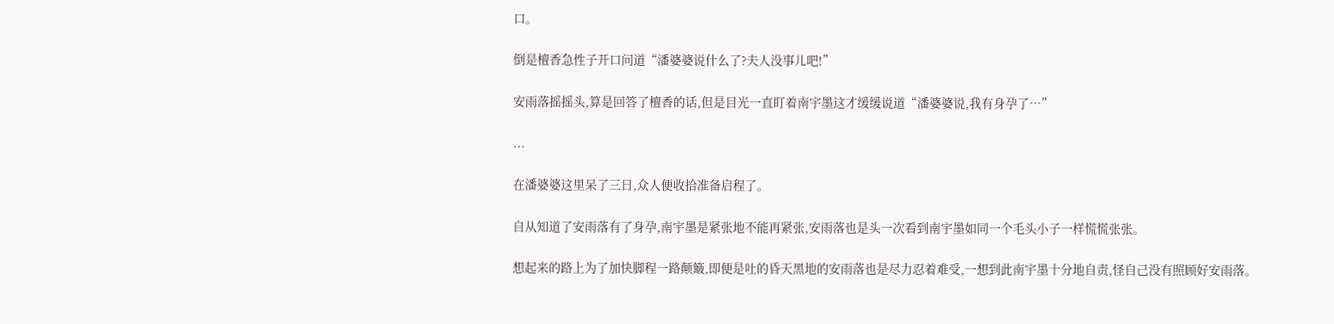口。

倒是檀香急性子开口问道“潘婆婆说什么了?夫人没事儿吧!”

安雨落摇摇头,算是回答了檀香的话,但是目光一直盯着南宇墨这才缓缓说道“潘婆婆说,我有身孕了…”

...

在潘婆婆这里呆了三日,众人便收拾准备启程了。

自从知道了安雨落有了身孕,南宇墨是紧张地不能再紧张,安雨落也是头一次看到南宇墨如同一个毛头小子一样慌慌张张。

想起来的路上为了加快脚程一路颠簸,即便是吐的昏天黑地的安雨落也是尽力忍着难受,一想到此南宇墨十分地自责,怪自己没有照顾好安雨落。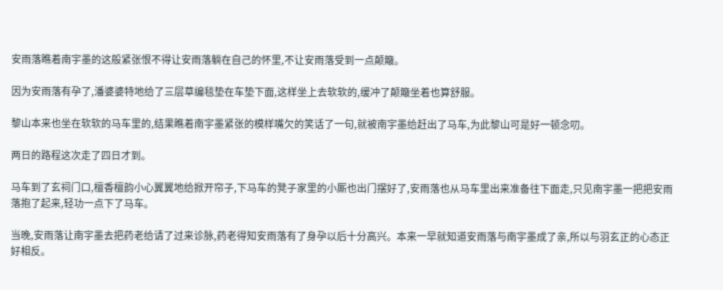安雨落瞧着南宇墨的这般紧张恨不得让安雨落躺在自己的怀里,不让安雨落受到一点颠簸。

因为安雨落有孕了,潘婆婆特地给了三层草编毯垫在车垫下面,这样坐上去软软的,缓冲了颠簸坐着也算舒服。

黎山本来也坐在软软的马车里的,结果瞧着南宇墨紧张的模样嘴欠的笑话了一句,就被南宇墨给赶出了马车,为此黎山可是好一顿念叨。

两日的路程这次走了四日才到。

马车到了玄祠门口,檀香檀韵小心翼翼地给掀开帘子,下马车的凳子家里的小厮也出门摆好了,安雨落也从马车里出来准备往下面走,只见南宇墨一把把安雨落抱了起来,轻功一点下了马车。

当晚,安雨落让南宇墨去把药老给请了过来诊脉,药老得知安雨落有了身孕以后十分高兴。本来一早就知道安雨落与南宇墨成了亲,所以与羽玄正的心态正好相反。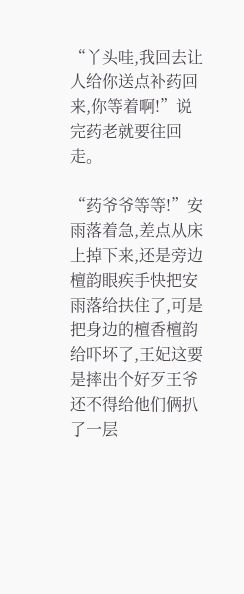“丫头哇,我回去让人给你送点补药回来,你等着啊!”说完药老就要往回走。

“药爷爷等等!”安雨落着急,差点从床上掉下来,还是旁边檀韵眼疾手快把安雨落给扶住了,可是把身边的檀香檀韵给吓坏了,王妃这要是摔出个好歹王爷还不得给他们俩扒了一层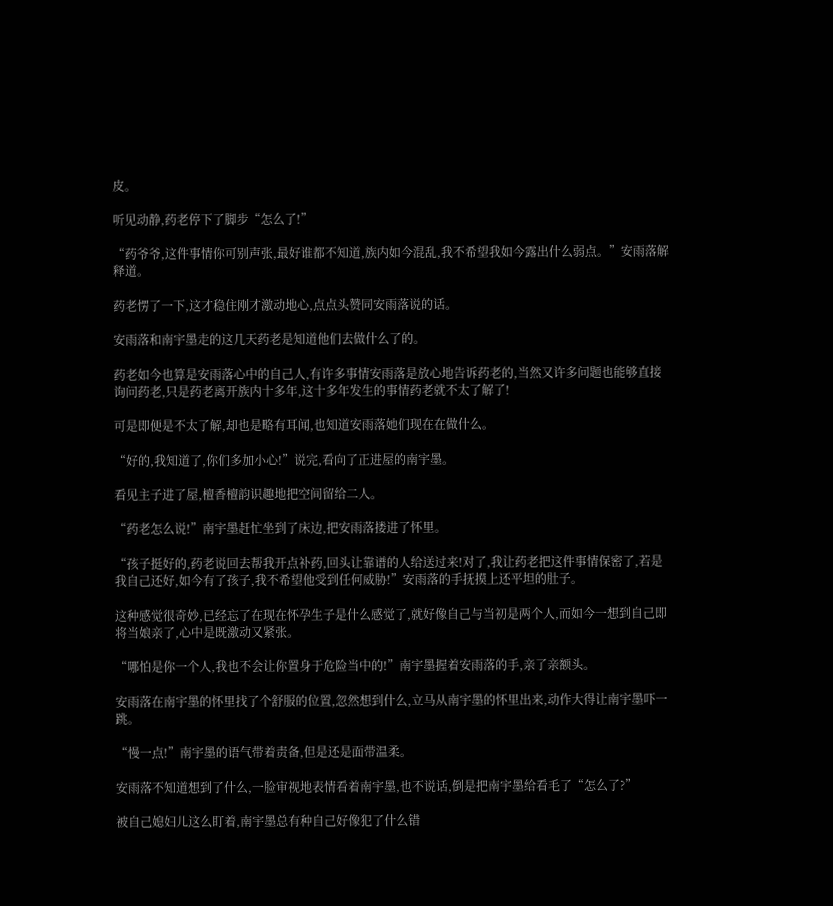皮。

听见动静,药老停下了脚步“怎么了!”

“药爷爷,这件事情你可别声张,最好谁都不知道,族内如今混乱,我不希望我如今露出什么弱点。”安雨落解释道。

药老愣了一下,这才稳住刚才激动地心,点点头赞同安雨落说的话。

安雨落和南宇墨走的这几天药老是知道他们去做什么了的。

药老如今也算是安雨落心中的自己人,有许多事情安雨落是放心地告诉药老的,当然又许多问题也能够直接询问药老,只是药老离开族内十多年,这十多年发生的事情药老就不太了解了!

可是即便是不太了解,却也是略有耳闻,也知道安雨落她们现在在做什么。

“好的,我知道了,你们多加小心!”说完,看向了正进屋的南宇墨。

看见主子进了屋,檀香檀韵识趣地把空间留给二人。

“药老怎么说!”南宇墨赶忙坐到了床边,把安雨落搂进了怀里。

“孩子挺好的,药老说回去帮我开点补药,回头让靠谱的人给送过来!对了,我让药老把这件事情保密了,若是我自己还好,如今有了孩子,我不希望他受到任何威胁!”安雨落的手抚摸上还平坦的肚子。

这种感觉很奇妙,已经忘了在现在怀孕生子是什么感觉了,就好像自己与当初是两个人,而如今一想到自己即将当娘亲了,心中是既激动又紧张。

“哪怕是你一个人,我也不会让你置身于危险当中的!”南宇墨握着安雨落的手,亲了亲额头。

安雨落在南宇墨的怀里找了个舒服的位置,忽然想到什么,立马从南宇墨的怀里出来,动作大得让南宇墨吓一跳。

“慢一点!”南宇墨的语气带着责备,但是还是面带温柔。

安雨落不知道想到了什么,一脸审视地表情看着南宇墨,也不说话,倒是把南宇墨给看毛了“怎么了?”

被自己媳妇儿这么盯着,南宇墨总有种自己好像犯了什么错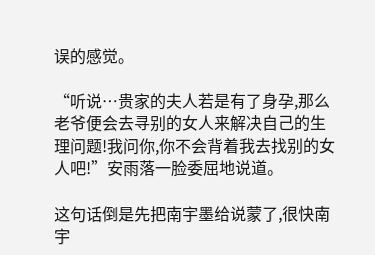误的感觉。

“听说…贵家的夫人若是有了身孕,那么老爷便会去寻别的女人来解决自己的生理问题!我问你,你不会背着我去找别的女人吧!”安雨落一脸委屈地说道。

这句话倒是先把南宇墨给说蒙了,很快南宇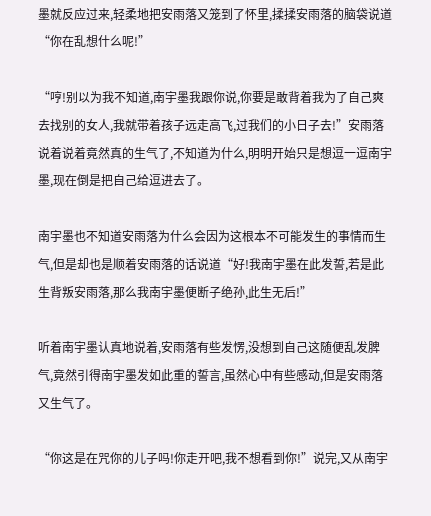墨就反应过来,轻柔地把安雨落又笼到了怀里,揉揉安雨落的脑袋说道“你在乱想什么呢!”

“哼!别以为我不知道,南宇墨我跟你说,你要是敢背着我为了自己爽去找别的女人,我就带着孩子远走高飞,过我们的小日子去!”安雨落说着说着竟然真的生气了,不知道为什么,明明开始只是想逗一逗南宇墨,现在倒是把自己给逗进去了。

南宇墨也不知道安雨落为什么会因为这根本不可能发生的事情而生气,但是却也是顺着安雨落的话说道“好!我南宇墨在此发誓,若是此生背叛安雨落,那么我南宇墨便断子绝孙,此生无后!”

听着南宇墨认真地说着,安雨落有些发愣,没想到自己这随便乱发脾气,竟然引得南宇墨发如此重的誓言,虽然心中有些感动,但是安雨落又生气了。

“你这是在咒你的儿子吗!你走开吧,我不想看到你!”说完,又从南宇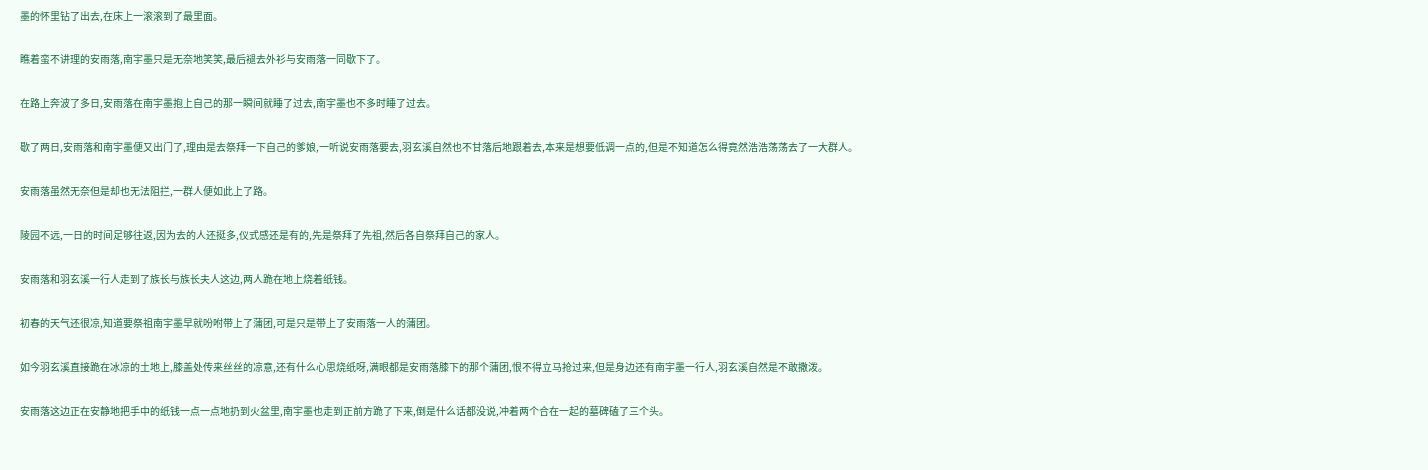墨的怀里钻了出去,在床上一滚滚到了最里面。

瞧着蛮不讲理的安雨落,南宇墨只是无奈地笑笑,最后褪去外衫与安雨落一同歇下了。

在路上奔波了多日,安雨落在南宇墨抱上自己的那一瞬间就睡了过去,南宇墨也不多时睡了过去。

歇了两日,安雨落和南宇墨便又出门了,理由是去祭拜一下自己的爹娘,一听说安雨落要去,羽玄溪自然也不甘落后地跟着去,本来是想要低调一点的,但是不知道怎么得竟然浩浩荡荡去了一大群人。

安雨落虽然无奈但是却也无法阻拦,一群人便如此上了路。

陵园不远,一日的时间足够往返,因为去的人还挺多,仪式感还是有的,先是祭拜了先祖,然后各自祭拜自己的家人。

安雨落和羽玄溪一行人走到了族长与族长夫人这边,两人跪在地上烧着纸钱。

初春的天气还很凉,知道要祭祖南宇墨早就吩咐带上了蒲团,可是只是带上了安雨落一人的蒲团。

如今羽玄溪直接跪在冰凉的土地上,膝盖处传来丝丝的凉意,还有什么心思烧纸呀,满眼都是安雨落膝下的那个蒲团,恨不得立马抢过来,但是身边还有南宇墨一行人,羽玄溪自然是不敢撒泼。

安雨落这边正在安静地把手中的纸钱一点一点地扔到火盆里,南宇墨也走到正前方跪了下来,倒是什么话都没说,冲着两个合在一起的墓碑磕了三个头。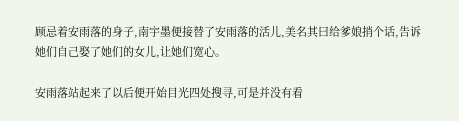顾忌着安雨落的身子,南宇墨便接替了安雨落的活儿,美名其曰给爹娘捎个话,告诉她们自己娶了她们的女儿,让她们宽心。

安雨落站起来了以后便开始目光四处搜寻,可是并没有看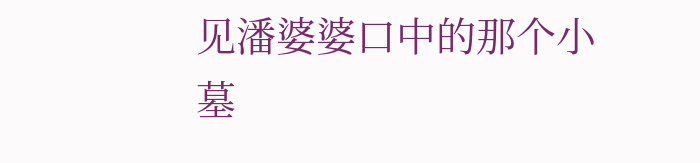见潘婆婆口中的那个小墓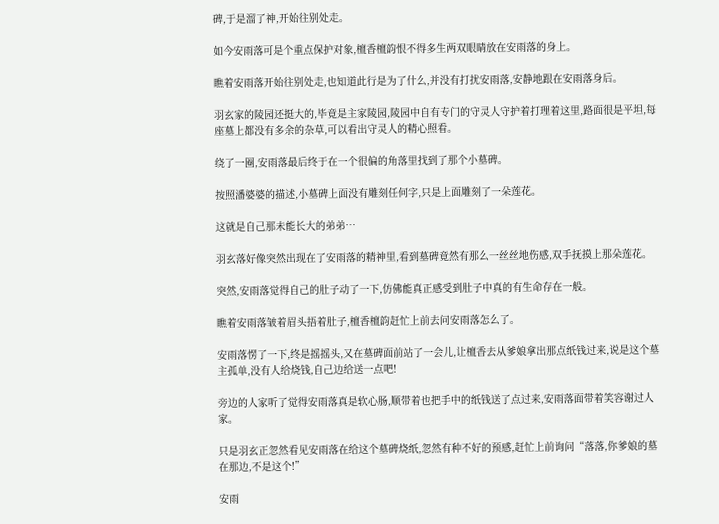碑,于是溜了神,开始往别处走。

如今安雨落可是个重点保护对象,檀香檀韵恨不得多生两双眼睛放在安雨落的身上。

瞧着安雨落开始往别处走,也知道此行是为了什么,并没有打扰安雨落,安静地跟在安雨落身后。

羽玄家的陵园还挺大的,毕竟是主家陵园,陵园中自有专门的守灵人守护着打理着这里,路面很是平坦,每座墓上都没有多余的杂草,可以看出守灵人的精心照看。

绕了一圈,安雨落最后终于在一个很偏的角落里找到了那个小墓碑。

按照潘婆婆的描述,小墓碑上面没有雕刻任何字,只是上面雕刻了一朵莲花。

这就是自己那未能长大的弟弟…

羽玄落好像突然出现在了安雨落的精神里,看到墓碑竟然有那么一丝丝地伤感,双手抚摸上那朵莲花。

突然,安雨落觉得自己的肚子动了一下,仿佛能真正感受到肚子中真的有生命存在一般。

瞧着安雨落皱着眉头捂着肚子,檀香檀韵赶忙上前去问安雨落怎么了。

安雨落愣了一下,终是摇摇头,又在墓碑面前站了一会儿,让檀香去从爹娘拿出那点纸钱过来,说是这个墓主孤单,没有人给烧钱,自己边给送一点吧!

旁边的人家听了觉得安雨落真是软心肠,顺带着也把手中的纸钱送了点过来,安雨落面带着笑容谢过人家。

只是羽玄正忽然看见安雨落在给这个墓碑烧纸,忽然有种不好的预感,赶忙上前询问“落落,你爹娘的墓在那边,不是这个!”

安雨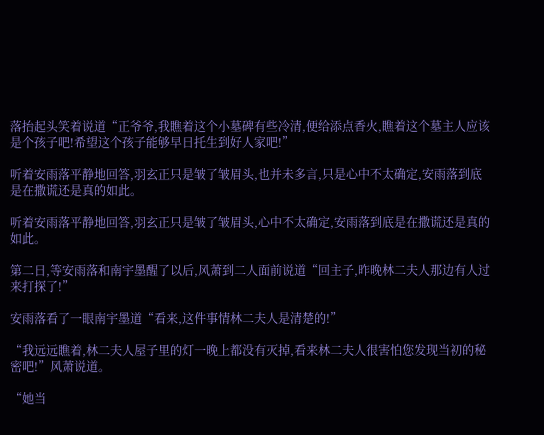落抬起头笑着说道“正爷爷,我瞧着这个小墓碑有些冷清,便给添点香火,瞧着这个墓主人应该是个孩子吧!希望这个孩子能够早日托生到好人家吧!”

听着安雨落平静地回答,羽玄正只是皱了皱眉头,也并未多言,只是心中不太确定,安雨落到底是在撒谎还是真的如此。

听着安雨落平静地回答,羽玄正只是皱了皱眉头,心中不太确定,安雨落到底是在撒谎还是真的如此。

第二日,等安雨落和南宇墨醒了以后,风萧到二人面前说道“回主子,昨晚林二夫人那边有人过来打探了!”

安雨落看了一眼南宇墨道“看来,这件事情林二夫人是清楚的!”

“我远远瞧着,林二夫人屋子里的灯一晚上都没有灭掉,看来林二夫人很害怕您发现当初的秘密吧!”风萧说道。

“她当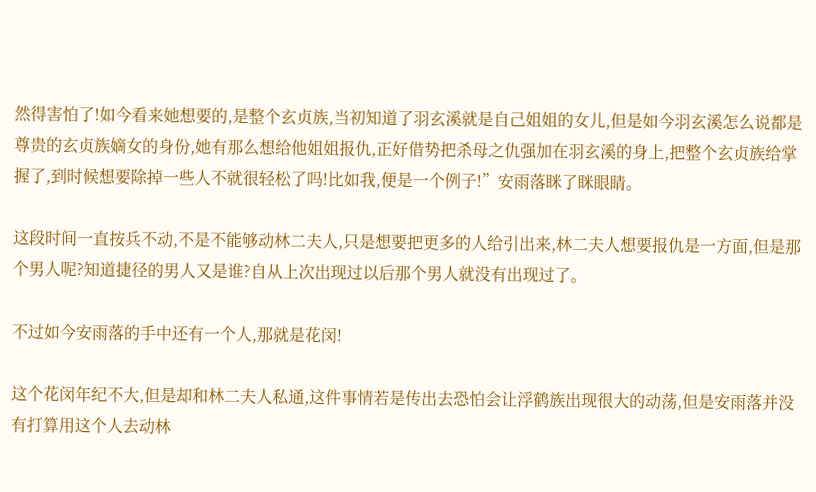然得害怕了!如今看来她想要的,是整个玄贞族,当初知道了羽玄溪就是自己姐姐的女儿,但是如今羽玄溪怎么说都是尊贵的玄贞族嫡女的身份,她有那么想给他姐姐报仇,正好借势把杀母之仇强加在羽玄溪的身上,把整个玄贞族给掌握了,到时候想要除掉一些人不就很轻松了吗!比如我,便是一个例子!”安雨落眯了眯眼睛。

这段时间一直按兵不动,不是不能够动林二夫人,只是想要把更多的人给引出来,林二夫人想要报仇是一方面,但是那个男人呢?知道捷径的男人又是谁?自从上次出现过以后那个男人就没有出现过了。

不过如今安雨落的手中还有一个人,那就是花闵!

这个花闵年纪不大,但是却和林二夫人私通,这件事情若是传出去恐怕会让浮鹤族出现很大的动荡,但是安雨落并没有打算用这个人去动林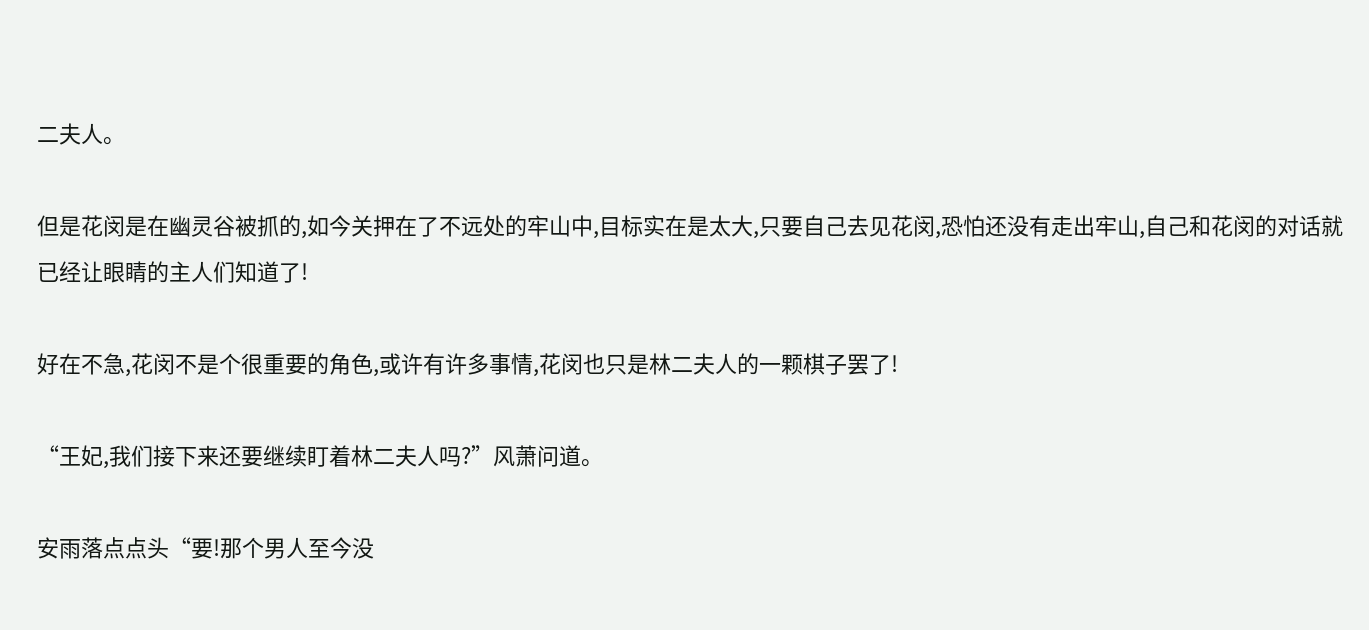二夫人。

但是花闵是在幽灵谷被抓的,如今关押在了不远处的牢山中,目标实在是太大,只要自己去见花闵,恐怕还没有走出牢山,自己和花闵的对话就已经让眼睛的主人们知道了!

好在不急,花闵不是个很重要的角色,或许有许多事情,花闵也只是林二夫人的一颗棋子罢了!

“王妃,我们接下来还要继续盯着林二夫人吗?”风萧问道。

安雨落点点头“要!那个男人至今没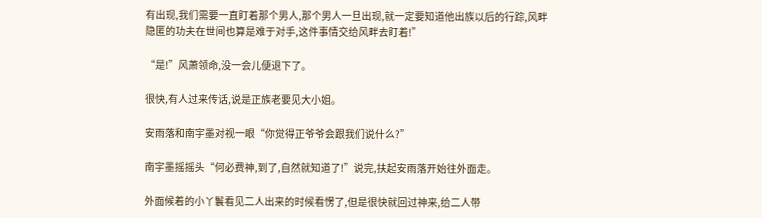有出现,我们需要一直盯着那个男人,那个男人一旦出现,就一定要知道他出族以后的行踪,风畔隐匿的功夫在世间也算是难于对手,这件事情交给风畔去盯着!”

“是!”风萧领命,没一会儿便退下了。

很快,有人过来传话,说是正族老要见大小姐。

安雨落和南宇墨对视一眼“你觉得正爷爷会跟我们说什么?”

南宇墨摇摇头“何必费神,到了,自然就知道了!”说完,扶起安雨落开始往外面走。

外面候着的小丫鬟看见二人出来的时候看愣了,但是很快就回过神来,给二人带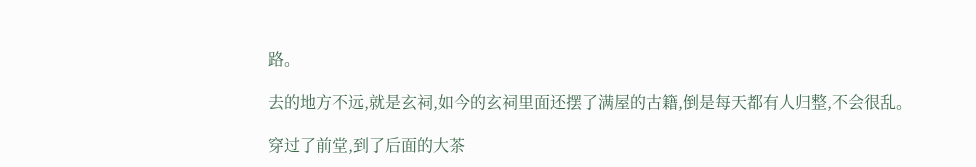路。

去的地方不远,就是玄祠,如今的玄祠里面还摆了满屋的古籍,倒是每天都有人归整,不会很乱。

穿过了前堂,到了后面的大茶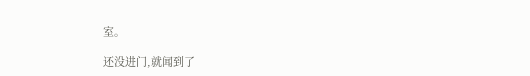室。

还没进门,就闻到了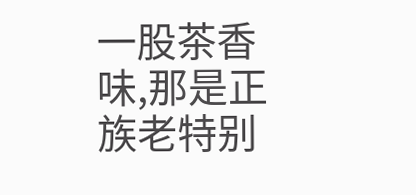一股茶香味,那是正族老特别